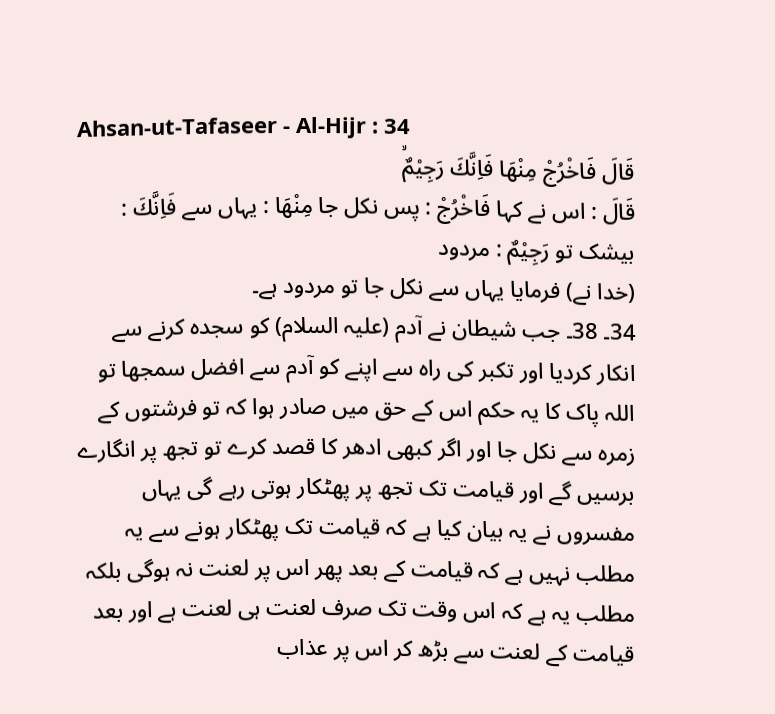Ahsan-ut-Tafaseer - Al-Hijr : 34
قَالَ فَاخْرُجْ مِنْهَا فَاِنَّكَ رَجِیْمٌۙ
قَالَ : اس نے کہا فَاخْرُجْ : پس نکل جا مِنْهَا : یہاں سے فَاِنَّكَ : بیشک تو رَجِيْمٌ : مردود
(خدا نے) فرمایا یہاں سے نکل جا تو مردود ہے۔
34۔ 38۔ جب شیطان نے آدم (علیہ السلام) کو سجدہ کرنے سے انکار کردیا اور تکبر کی راہ سے اپنے کو آدم سے افضل سمجھا تو اللہ پاک کا یہ حکم اس کے حق میں صادر ہوا کہ تو فرشتوں کے زمرہ سے نکل جا اور اگر کبھی ادھر کا قصد کرے تو تجھ پر انگارے برسیں گے اور قیامت تک تجھ پر پھٹکار ہوتی رہے گی یہاں مفسروں نے یہ بیان کیا ہے کہ قیامت تک پھٹکار ہونے سے یہ مطلب نہیں ہے کہ قیامت کے بعد پھر اس پر لعنت نہ ہوگی بلکہ مطلب یہ ہے کہ اس وقت تک صرف لعنت ہی لعنت ہے اور بعد قیامت کے لعنت سے بڑھ کر اس پر عذاب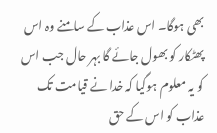بھی ہوگا۔ اس عذاب کے سامنے وہ اس پھٹکار کو بھول جائے گا بہر حال جب اس کو یہ معلوم ہوگیا کہ خدا نے قیامت تک عذاب کو اس کے حق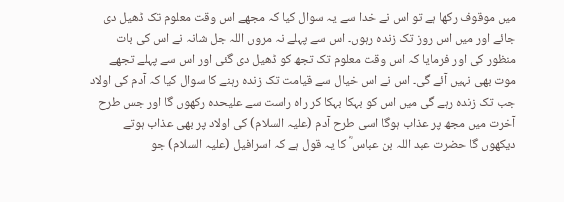میں موقوف رکھا ہے تو اس نے خدا سے یہ سوال کیا کہ مجھے اس وقت معلوم تک ڈھیل دی جائے اور میں اس روز تک زندہ رہوں۔ اس سے پہلے نہ مروں اللہ جل شانہ نے اس کی بات منظور کی اور فرمایا کہ اس وقت معلوم تک تجھ کو ڈھیل دی گئی اور اس سے پہلے تجھے موت بھی نہیں آئے گی۔ اس نے اس خیال سے قیامت تک زندہ رہنے کا سوال کیا کہ آدم کی اولاد جب تک زندہ رہے گی میں اس کو بہکا بہکا کر راہ راست سے علیحدہ رکھوں گا اور جس طرح آخرت میں مجھ پر عذاب ہوگا اسی طرح آدم (علیہ السلام) کی اولاد پر بھی عذاب ہوتے دیکھوں گا حضرت عبد اللہ بن عباس ؓ کا یہ قول ہے کہ اسرافیل (علیہ السلام) جو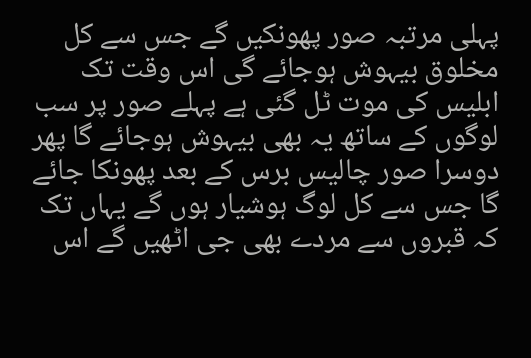پہلی مرتبہ صور پھونکیں گے جس سے کل مخلوق بیہوش ہوجائے گی اس وقت تک ابلیس کی موت ٹل گئی ہے پہلے صور پر سب لوگوں کے ساتھ یہ بھی بیہوش ہوجائے گا پھر دوسرا صور چالیس برس کے بعد پھونکا جائے گا جس سے کل لوگ ہوشیار ہوں گے یہاں تک کہ قبروں سے مردے بھی جی اٹھیں گے اس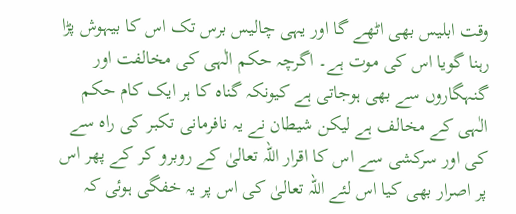وقت ابلیس بھی اٹھے گا اور یہی چالیس برس تک اس کا بیہوش پڑا رہنا گویا اس کی موت ہے۔ اگرچہ حکم الٰہی کی مخالفت اور گنہگاروں سے بھی ہوجاتی ہے کیونکہ گناہ کا ہر ایک کام حکم الٰہی کے مخالف ہے لیکن شیطان نے یہ نافرمانی تکبر کی راہ سے کی اور سرکشی سے اس کا اقرار اللہ تعالیٰ کے روبرو کر کے پھر اس پر اصرار بھی کیا اس لئے اللہ تعالیٰ کی اس پر یہ خفگی ہوئی کہ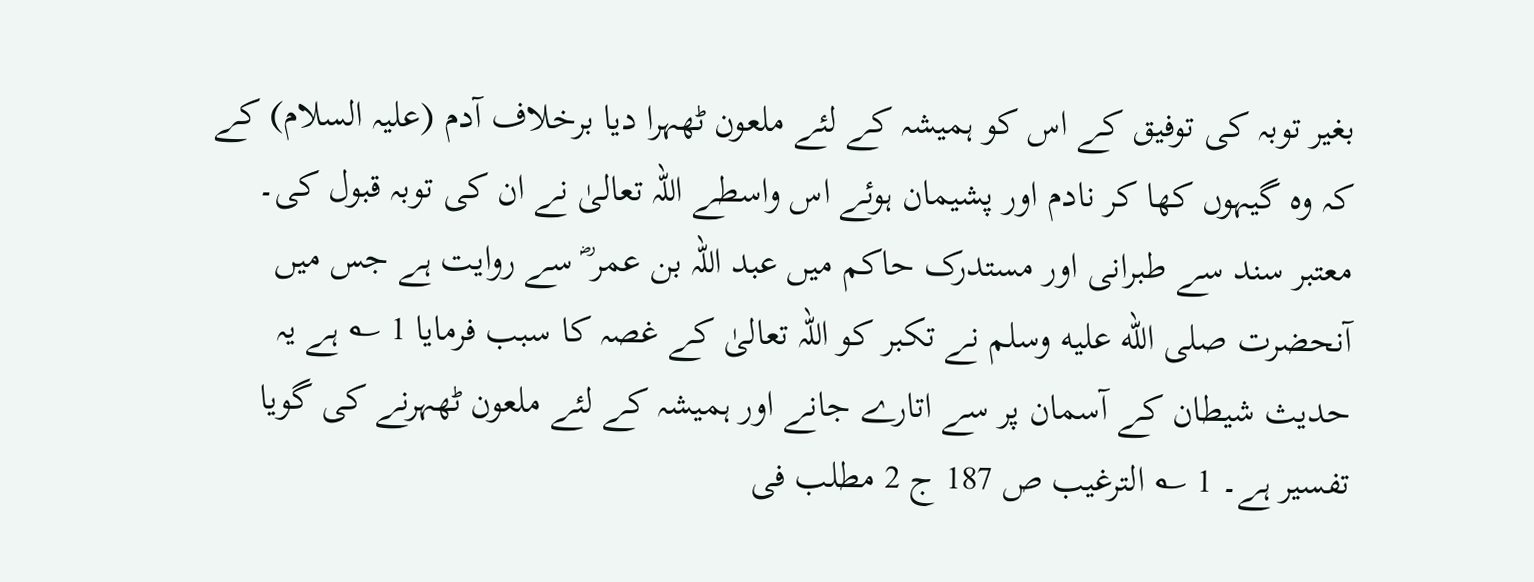بغیر توبہ کی توفیق کے اس کو ہمیشہ کے لئے ملعون ٹھہرا دیا برخلاف آدم (علیہ السلام) کے کہ وہ گیہوں کھا کر نادم اور پشیمان ہوئے اس واسطے اللہ تعالیٰ نے ان کی توبہ قبول کی۔ معتبر سند سے طبرانی اور مستدرک حاکم میں عبد اللہ بن عمر ؓ سے روایت ہے جس میں آنحضرت صلى الله عليه وسلم نے تکبر کو اللہ تعالیٰ کے غصہ کا سبب فرمایا 1 ؎ ہے یہ حدیث شیطان کے آسمان پر سے اتارے جانے اور ہمیشہ کے لئے ملعون ٹھہرنے کی گویا تفسیر ہے۔ 1 ؎ الترغیب ص 187 ج 2 مطلب فی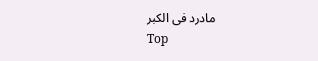مادرد فی الکبر
Top